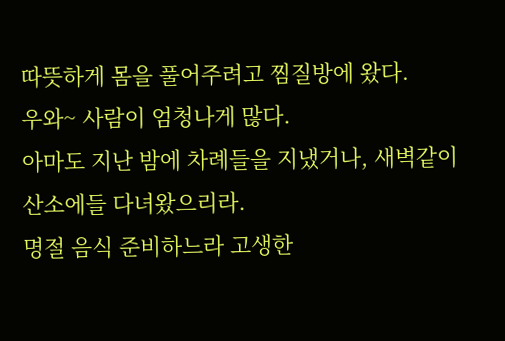따뜻하게 몸을 풀어주려고 찜질방에 왔다.
우와~ 사람이 엄청나게 많다.
아마도 지난 밤에 차례들을 지냈거나, 새벽같이 산소에들 다녀왔으리라.
명절 음식 준비하느라 고생한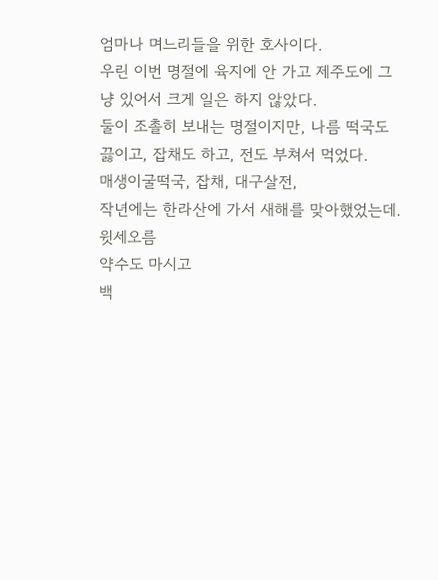엄마나 며느리들을 위한 호사이다.
우린 이번 명절에 육지에 안 가고 제주도에 그냥 있어서 크게 일은 하지 않았다.
둘이 조촐히 보내는 명절이지만, 나름 떡국도 끓이고, 잡채도 하고, 전도 부쳐서 먹었다.
매생이굴떡국, 잡채, 대구살전,
작년에는 한라산에 가서 새해를 맞아했었는데.
윗세오름
약수도 마시고
백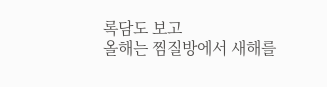록담도 보고
올해는 찜질방에서 새해를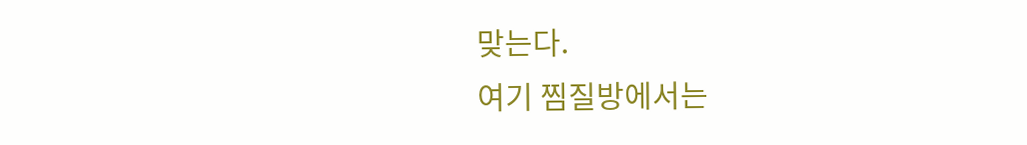맞는다.
여기 찜질방에서는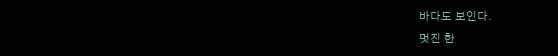바다도 보인다.
멋진 한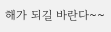해가 되길 바란다~~